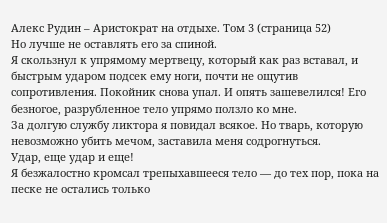Алекс Рудин – Аристократ на отдыхе. Том 3 (страница 52)
Но лучше не оставлять его за спиной.
Я скользнул к упрямому мертвецу, который как раз вставал, и быстрым ударом подсек ему ноги, почти не ощутив сопротивления. Покойник снова упал. И опять зашевелился! Его безногое, разрубленное тело упрямо ползло ко мне.
За долгую службу ликтора я повидал всякое. Но тварь, которую невозможно убить мечом, заставила меня содрогнуться.
Удар, еще удар и еще!
Я безжалостно кромсал трепыхавшееся тело — до тех пор, пока на песке не остались только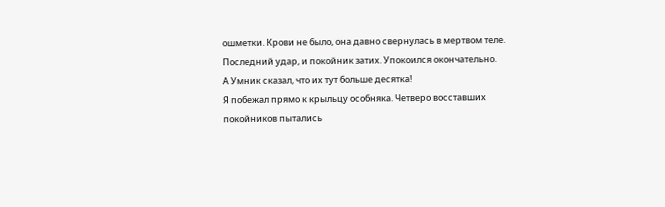ошметки. Крови не было, она давно свернулась в мертвом теле.
Последний удар, и покойник затих. Упокоился окончательно.
А Умник сказал, что их тут больше десятка!
Я побежал прямо к крыльцу особняка. Четверо восставших покойников пытались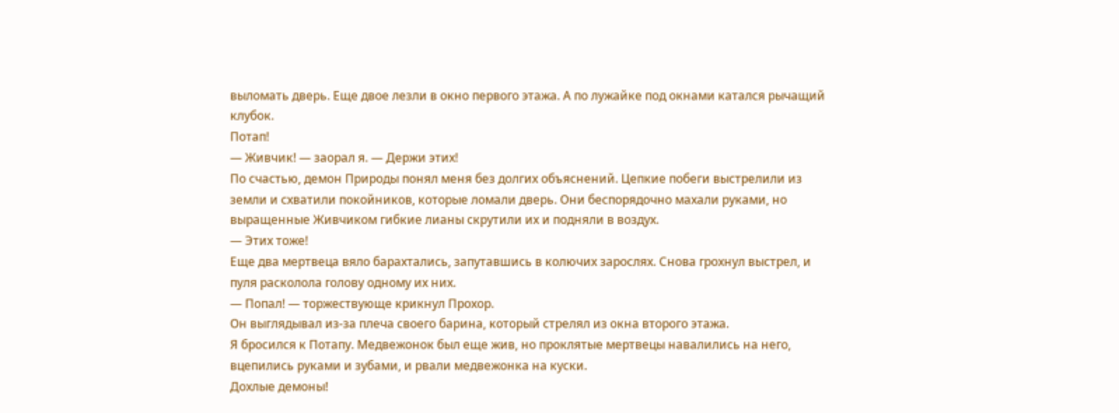выломать дверь. Еще двое лезли в окно первого этажа. А по лужайке под окнами катался рычащий клубок.
Потап!
— Живчик! — заорал я. — Держи этих!
По счастью, демон Природы понял меня без долгих объяснений. Цепкие побеги выстрелили из земли и схватили покойников, которые ломали дверь. Они беспорядочно махали руками, но выращенные Живчиком гибкие лианы скрутили их и подняли в воздух.
— Этих тоже!
Еще два мертвеца вяло барахтались, запутавшись в колючих зарослях. Снова грохнул выстрел, и пуля расколола голову одному их них.
— Попал! — торжествующе крикнул Прохор.
Он выглядывал из-за плеча своего барина, который стрелял из окна второго этажа.
Я бросился к Потапу. Медвежонок был еще жив, но проклятые мертвецы навалились на него, вцепились руками и зубами, и рвали медвежонка на куски.
Дохлые демоны!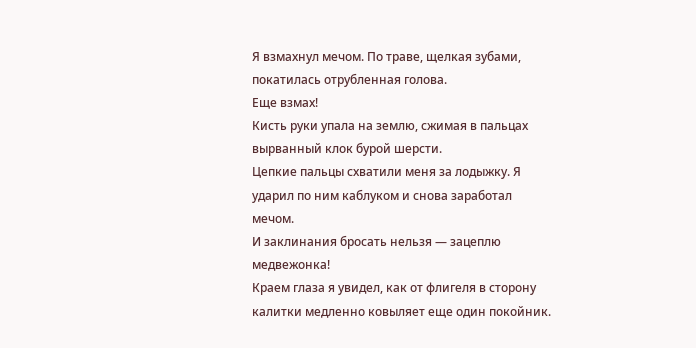Я взмахнул мечом. По траве, щелкая зубами, покатилась отрубленная голова.
Еще взмах!
Кисть руки упала на землю, сжимая в пальцах вырванный клок бурой шерсти.
Цепкие пальцы схватили меня за лодыжку. Я ударил по ним каблуком и снова заработал мечом.
И заклинания бросать нельзя — зацеплю медвежонка!
Краем глаза я увидел, как от флигеля в сторону калитки медленно ковыляет еще один покойник.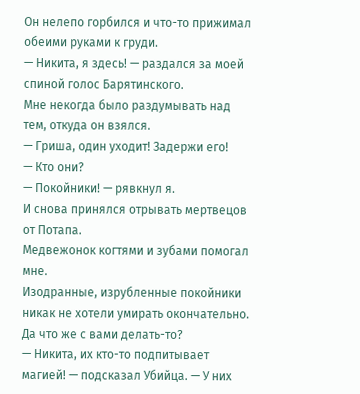Он нелепо горбился и что-то прижимал обеими руками к груди.
— Никита, я здесь! — раздался за моей спиной голос Барятинского.
Мне некогда было раздумывать над тем, откуда он взялся.
— Гриша, один уходит! Задержи его!
— Кто они?
— Покойники! — рявкнул я.
И снова принялся отрывать мертвецов от Потапа.
Медвежонок когтями и зубами помогал мне.
Изодранные, изрубленные покойники никак не хотели умирать окончательно.
Да что же с вами делать-то?
— Никита, их кто-то подпитывает магией! — подсказал Убийца. — У них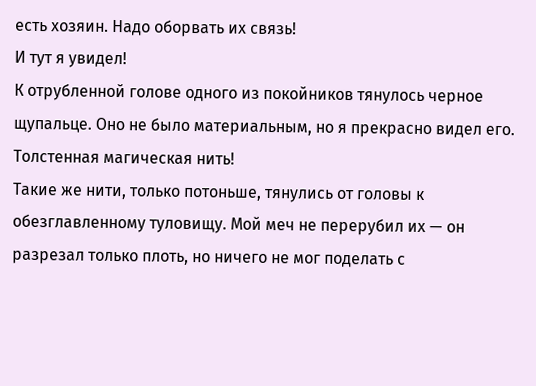есть хозяин. Надо оборвать их связь!
И тут я увидел!
К отрубленной голове одного из покойников тянулось черное щупальце. Оно не было материальным, но я прекрасно видел его.
Толстенная магическая нить!
Такие же нити, только потоньше, тянулись от головы к обезглавленному туловищу. Мой меч не перерубил их — он разрезал только плоть, но ничего не мог поделать с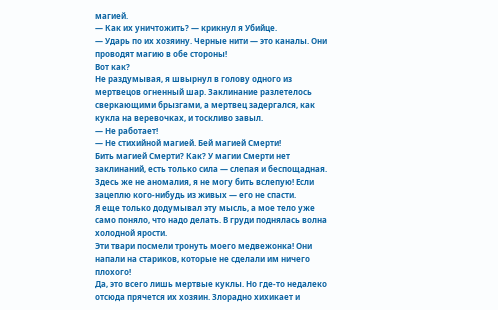магией.
— Как их уничтожить? — крикнул я Убийце.
— Ударь по их хозяину. Черные нити — это каналы. Они проводят магию в обе стороны!
Вот как?
Не раздумывая, я швырнул в голову одного из мертвецов огненный шар. Заклинание разлетелось сверкающими брызгами, а мертвец задергался, как кукла на веревочках, и тоскливо завыл.
— Не работает!
— Не стихийной магией. Бей магией Смерти!
Бить магией Смерти? Как? У магии Смерти нет заклинаний, есть только сила — слепая и беспощадная. Здесь же не аномалия, я не могу бить вслепую! Если зацеплю кого-нибудь из живых — его не спасти.
Я еще только додумывал эту мысль, а мое тело уже само поняло, что надо делать. В груди поднялась волна холодной ярости.
Эти твари посмели тронуть моего медвежонка! Они напали на стариков, которые не сделали им ничего плохого!
Да, это всего лишь мертвые куклы. Но где-то недалеко отсюда прячется их хозяин. Злорадно хихикает и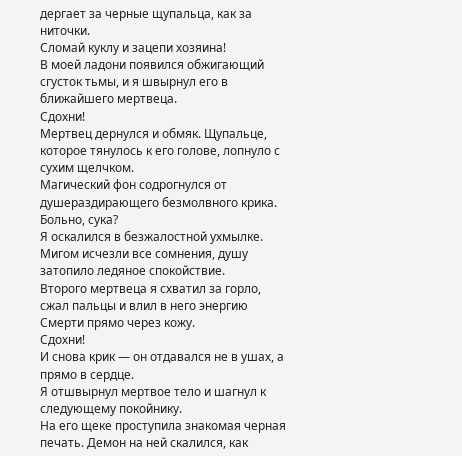дергает за черные щупальца, как за ниточки.
Сломай куклу и зацепи хозяина!
В моей ладони появился обжигающий сгусток тьмы, и я швырнул его в ближайшего мертвеца.
Сдохни!
Мертвец дернулся и обмяк. Щупальце, которое тянулось к его голове, лопнуло с сухим щелчком.
Магический фон содрогнулся от душераздирающего безмолвного крика.
Больно, сука?
Я оскалился в безжалостной ухмылке. Мигом исчезли все сомнения, душу затопило ледяное спокойствие.
Второго мертвеца я схватил за горло, сжал пальцы и влил в него энергию Смерти прямо через кожу.
Сдохни!
И снова крик — он отдавался не в ушах, а прямо в сердце.
Я отшвырнул мертвое тело и шагнул к следующему покойнику.
На его щеке проступила знакомая черная печать. Демон на ней скалился, как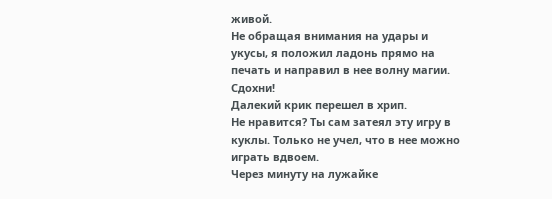живой.
Не обращая внимания на удары и укусы, я положил ладонь прямо на печать и направил в нее волну магии.
Сдохни!
Далекий крик перешел в хрип.
Не нравится? Ты сам затеял эту игру в куклы. Только не учел, что в нее можно играть вдвоем.
Через минуту на лужайке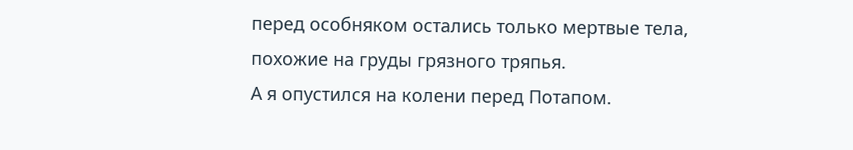перед особняком остались только мертвые тела, похожие на груды грязного тряпья.
А я опустился на колени перед Потапом.